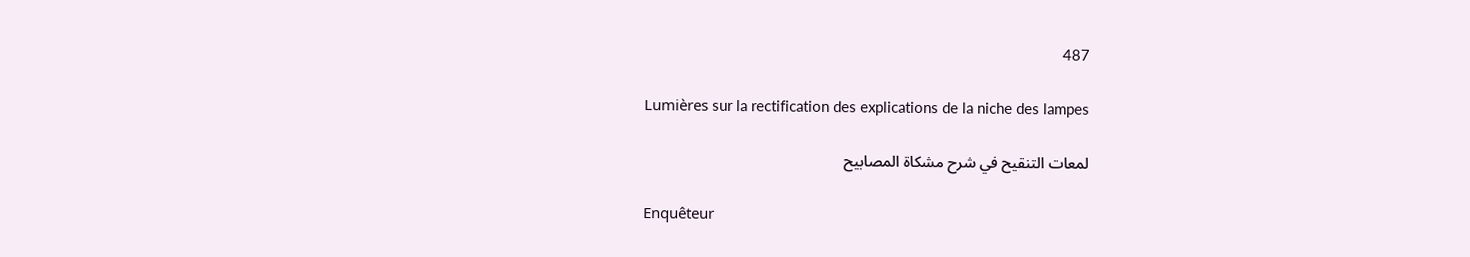487

Lumières sur la rectification des explications de la niche des lampes

لمعات التنقيح في شرح مشكاة المصابيح

Enquêteur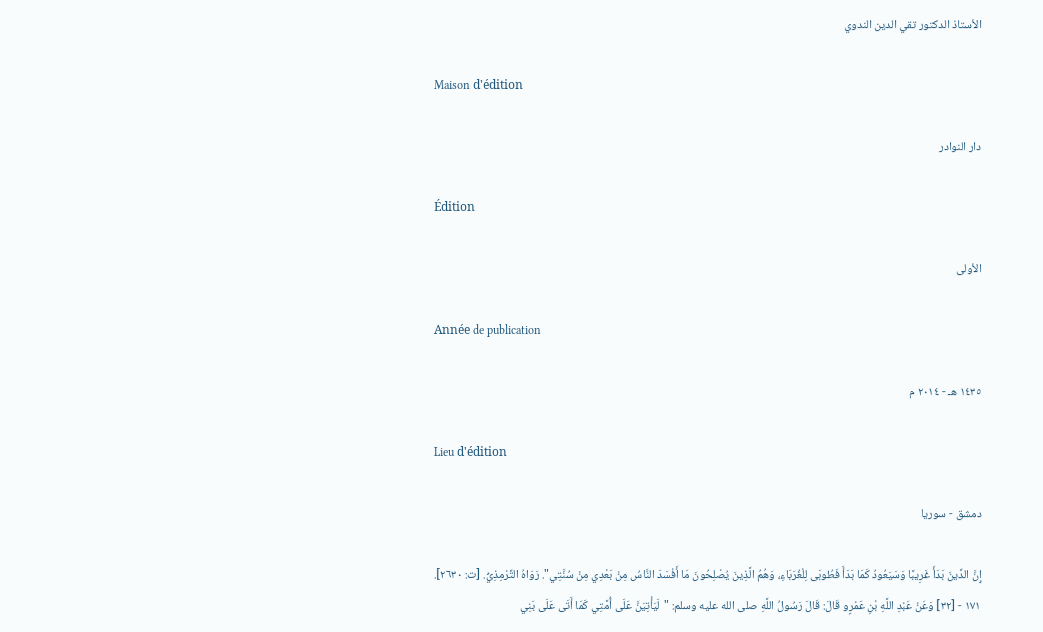الأستاذ الدكتور تقي الدين الندوي

Maison d'édition

دار النوادر

Édition

الأولى

Année de publication

١٤٣٥ هـ - ٢٠١٤ م

Lieu d'édition

دمشق - سوريا

إِنَّ الدِّينَ بَدَأَ غَرِيبًا وَسَيَعُودُ كَمَا بَدَأَ فَطُوبَى لِلْغُرَبَاءِ، وَهُمُ الَّذِينَ يُصْلِحُونَ مَا أَفْسَدَ النَّاسُ مِنْ بَعْدِي مِنْ سُنَّتِي". رَوَاهُ التِّرْمِذِيُّ. [ت: ٢٦٣٠].
١٧١ - [٣٢] وَعَنْ عَبْدِ اللَّهِ بْنِ عَمْرٍو قَالَ: قَالَ رَسُولُ اللَّهِ صلى الله عليه وسلم: "لَيَأْتِيَنَّ عَلَى أُمَّتِي كَمَا أَتَى عَلَى بَنِي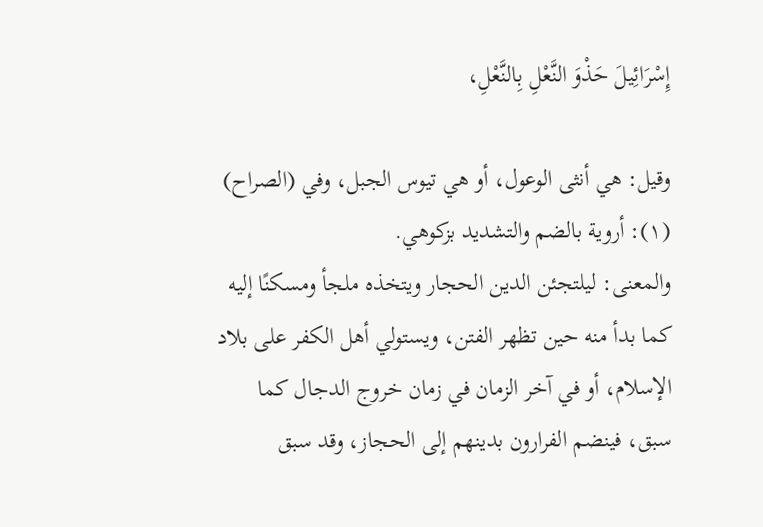إِسْرَائِيلَ حَذْوَ النَّعْلِ بِالنَّعْلِ،

وقيل: هي أنثى الوعول، أو هي تيوس الجبل، وفي (الصراح) (١): أروية بالضم والتشديد بزكوهي.
والمعنى: ليلتجئن الدين الحجار ويتخذه ملجأ ومسكنًا إليه كما بدأ منه حين تظهر الفتن، ويستولي أهل الكفر على بلاد الإسلام، أو في آخر الزمان في زمان خروج الدجال كما سبق، فينضم الفرارون بدينهم إلى الحجاز، وقد سبق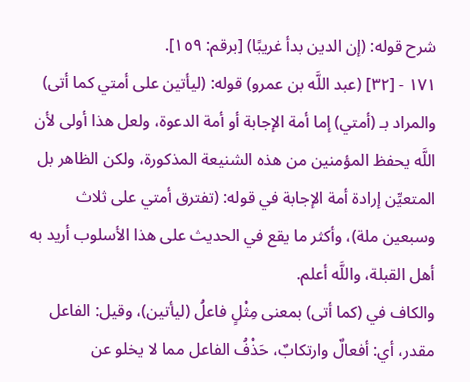شرح قوله: (إن الدين بدأ غريبًا) [برقم: ١٥٩].
١٧١ - [٣٢] (عبد اللَّه بن عمرو) قوله: (ليأتين على أمتي كما أتى) والمراد بـ (أمتي) إما أمة الإجابة أو أمة الدعوة، ولعل هذا أولى لأن اللَّه يحفظ المؤمنين من هذه الشنيعة المذكورة، ولكن الظاهر بل المتعيِّن إرادة أمة الإجابة في قوله: (تفترق أمتي على ثلاث وسبعين ملة)، وأكثر ما يقع في الحديث على هذا الأسلوب أريد به أهل القبلة، واللَّه أعلم.
والكاف في (كما أتى) بمعنى مِثْلٍ فاعلُ (ليأتين)، وقيل: الفاعل مقدر، أي: أفعالٌ وارتكابٌ، حَذْفُ الفاعل مما لا يخلو عن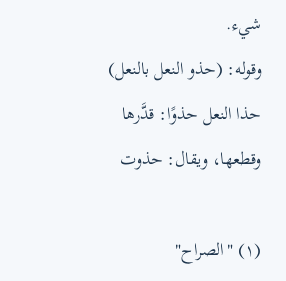شيء.
وقوله: (حذو النعل بالنعل) حذا النعل حذوًا: قدَّرها وقطعها، ويقال: حذوت

(١) "الصراح"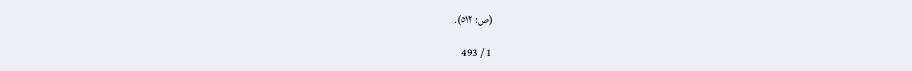(ص: ٥١٢).

1 / 493